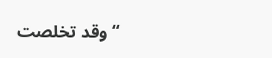“وقد تخلصت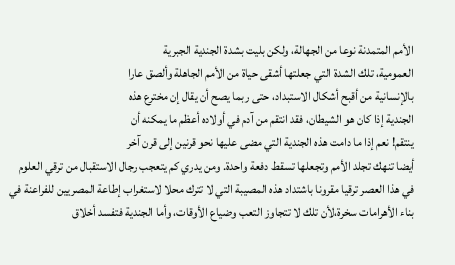الأمم المتمدنة نوعا من الجهالة، ولكن بليت بشدة الجندية الجبرية
العمومية، تلك الشدة التي جعلتها أشقى حياة من الأمم الجاهلة وألصق عارا
بالإنسانية من أقبح أشكال الاستبداد، حتى ربما يصح أن يقال إن مخترع هذه
الجندية إذا كان هو الشيطان، فقد انتقم من آدم في أولاده أعظم ما يمكنه أن
ينتقم! نعم إذا ما دامت هذه الجندية التي مضى عليها نحو قرنين إلى قرن آخر
أيضا تنهك تجلد الأمم وتجعلها تسقط دفعة واحدة. ومن يدري كم يتعجب رجال الاستقبال من ترقي العلوم في هذا العصر ترقيا مقرونا باشتداد هذه المصيبة التي لا تترك محلا لاستغراب إطاعة المصريين للفراعنة في بناء الأهرامات سخرة،لأن تلك لا تتجاوز التعب وضياع الأوقات، وأما الجندية فتفسد أخلاق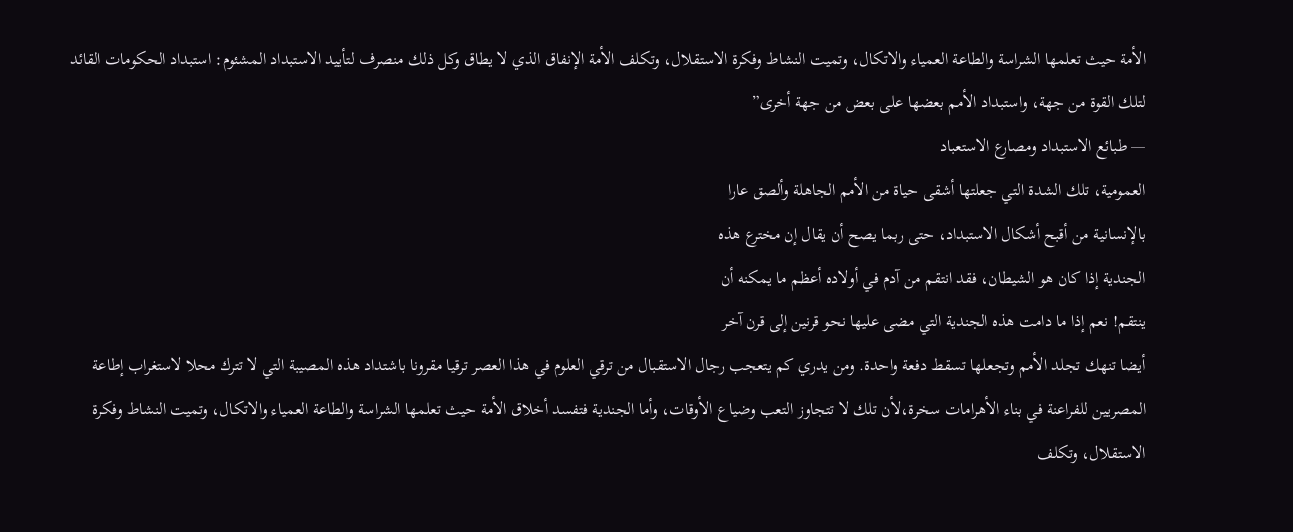الأمة حيث تعلمها الشراسة والطاعة العمياء والاتكال، وتميت النشاط وفكرة الاستقلال، وتكلف الأمة الإنفاق الذي لا يطاق وكل ذلك منصرف لتأييد الاستبداد المشئوم: استبداد الحكومات القائد لتلك القوة من جهة، واستبداد الأمم بعضها على بعض من جهة أخرى”
― طبائع الاستبداد ومصارع الاستعباد
العمومية، تلك الشدة التي جعلتها أشقى حياة من الأمم الجاهلة وألصق عارا
بالإنسانية من أقبح أشكال الاستبداد، حتى ربما يصح أن يقال إن مخترع هذه
الجندية إذا كان هو الشيطان، فقد انتقم من آدم في أولاده أعظم ما يمكنه أن
ينتقم! نعم إذا ما دامت هذه الجندية التي مضى عليها نحو قرنين إلى قرن آخر
أيضا تنهك تجلد الأمم وتجعلها تسقط دفعة واحدة. ومن يدري كم يتعجب رجال الاستقبال من ترقي العلوم في هذا العصر ترقيا مقرونا باشتداد هذه المصيبة التي لا تترك محلا لاستغراب إطاعة المصريين للفراعنة في بناء الأهرامات سخرة،لأن تلك لا تتجاوز التعب وضياع الأوقات، وأما الجندية فتفسد أخلاق الأمة حيث تعلمها الشراسة والطاعة العمياء والاتكال، وتميت النشاط وفكرة الاستقلال، وتكلف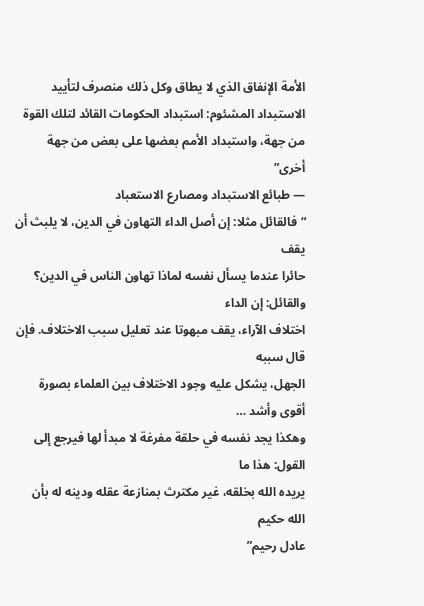الأمة الإنفاق الذي لا يطاق وكل ذلك منصرف لتأييد الاستبداد المشئوم: استبداد الحكومات القائد لتلك القوة من جهة، واستبداد الأمم بعضها على بعض من جهة أخرى”
― طبائع الاستبداد ومصارع الاستعباد
“فالقائل مثلا: إن أصل الداء التهاون في الدين، لا يلبث أن يقف
حائرا عندما يسأل نفسه لماذا تهاون الناس في الدين؟ والقائل: إن الداء
اختلاف الآراء، يقف مبهوتا عند تعليل سبب الاختلاف. فإن قال سببه
الجهل، يشكل عليه وجود الاختلاف بين العلماء بصورة أقوى وأشد …
وهكذا يجد نفسه في حلقة مفرغة لا مبدأ لها فيرجع إلى القول: هذا ما
يريده الله بخلقه، غير مكترث بمنازعة عقله ودينه له بأن الله حكيم
عادل رحيم”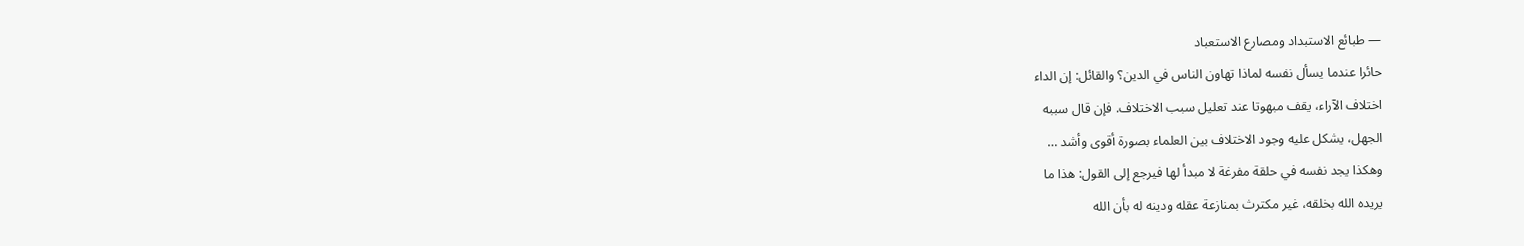― طبائع الاستبداد ومصارع الاستعباد
حائرا عندما يسأل نفسه لماذا تهاون الناس في الدين؟ والقائل: إن الداء
اختلاف الآراء، يقف مبهوتا عند تعليل سبب الاختلاف. فإن قال سببه
الجهل، يشكل عليه وجود الاختلاف بين العلماء بصورة أقوى وأشد …
وهكذا يجد نفسه في حلقة مفرغة لا مبدأ لها فيرجع إلى القول: هذا ما
يريده الله بخلقه، غير مكترث بمنازعة عقله ودينه له بأن الله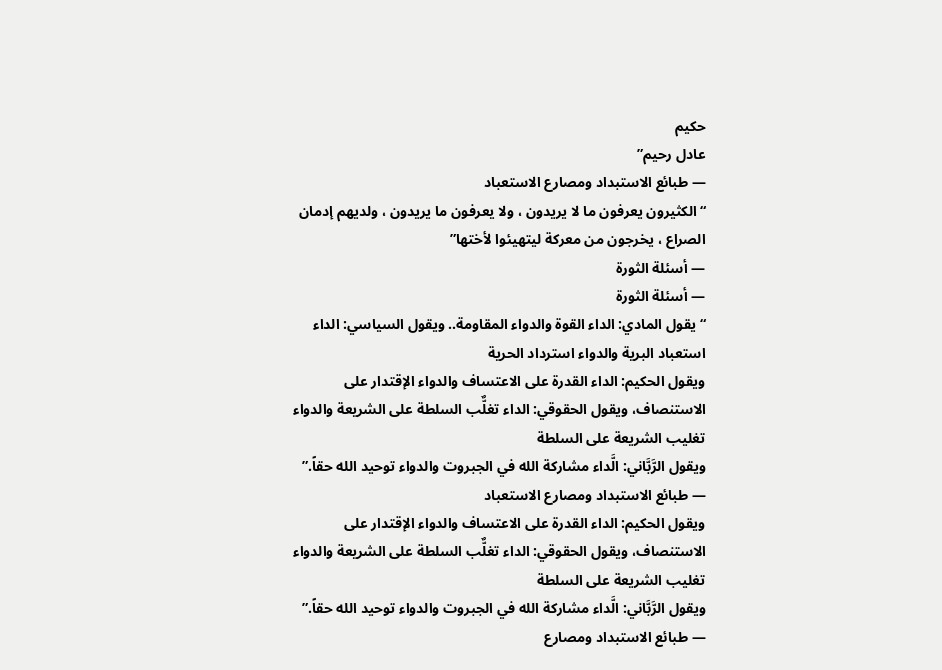حكيم
عادل رحيم”
― طبائع الاستبداد ومصارع الاستعباد
“الكثيرون يعرفون ما لا يريدون ، ولا يعرفون ما يريدون ، ولديهم إدمان الصراع ، يخرجون من معركة ليتهيئوا لأختها”
― أسئلة الثورة
― أسئلة الثورة
“يقول المادي: الداء القوة والدواء المقاومة.. ويقول السياسي: الداء استعباد البرية والدواء استرداد الحرية
ويقول الحكيم: الداء القدرة على الاعتساف والدواء الإقتدار على الاستنصاف، ويقول الحقوقي: الداء تغلٌّب السلطة على الشريعة والدواء تغليب الشريعة على السلطة
ويقول الرَّبَّاني: الَّداء مشاركة الله في الجبروت والدواء توحيد الله حقاً.”
― طبائع الاستبداد ومصارع الاستعباد
ويقول الحكيم: الداء القدرة على الاعتساف والدواء الإقتدار على الاستنصاف، ويقول الحقوقي: الداء تغلٌّب السلطة على الشريعة والدواء تغليب الشريعة على السلطة
ويقول الرَّبَّاني: الَّداء مشاركة الله في الجبروت والدواء توحيد الله حقاً.”
― طبائع الاستبداد ومصارع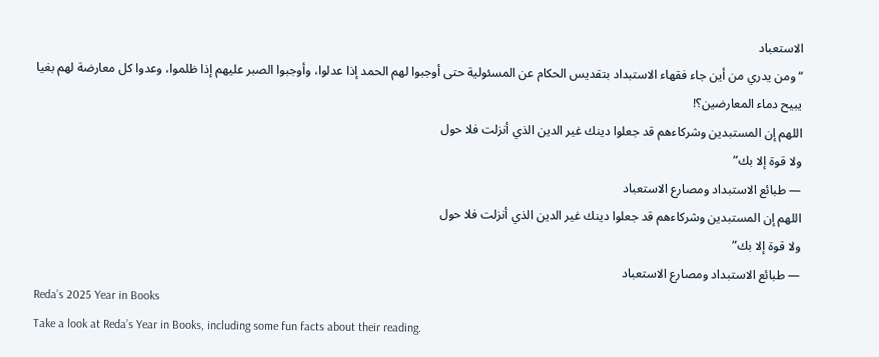الاستعباد
“ومن يدري من أين جاء فقهاء الاستبداد بتقديس الحكام عن المسئولية حتى أوجبوا لهم الحمد إذا عدلوا، وأوجبوا الصبر عليهم إذا ظلموا، وعدوا كل معارضة لهم بغيا يبيح دماء المعارضين؟!
اللهم إن المستبدين وشركاءهم قد جعلوا دينك غير الدين الذي أنزلت فلا حول
ولا قوة إلا بك”
― طبائع الاستبداد ومصارع الاستعباد
اللهم إن المستبدين وشركاءهم قد جعلوا دينك غير الدين الذي أنزلت فلا حول
ولا قوة إلا بك”
― طبائع الاستبداد ومصارع الاستعباد
Reda’s 2025 Year in Books
Take a look at Reda’s Year in Books, including some fun facts about their reading.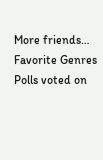More friends…
Favorite Genres
Polls voted on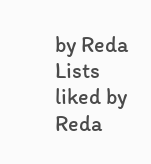by Reda
Lists liked by Reda